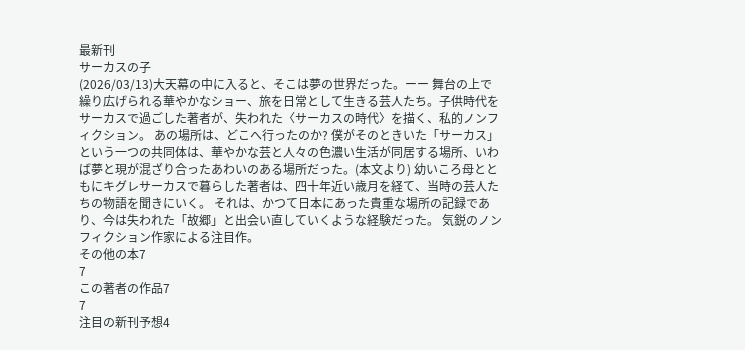最新刊
サーカスの子
(2026/03/13)大天幕の中に入ると、そこは夢の世界だった。ーー 舞台の上で繰り広げられる華やかなショー、旅を日常として生きる芸人たち。子供時代をサーカスで過ごした著者が、失われた〈サーカスの時代〉を描く、私的ノンフィクション。 あの場所は、どこへ行ったのか? 僕がそのときいた「サーカス」という一つの共同体は、華やかな芸と人々の色濃い生活が同居する場所、いわば夢と現が混ざり合ったあわいのある場所だった。(本文より) 幼いころ母とともにキグレサーカスで暮らした著者は、四十年近い歳月を経て、当時の芸人たちの物語を聞きにいく。 それは、かつて日本にあった貴重な場所の記録であり、今は失われた「故郷」と出会い直していくような経験だった。 気鋭のノンフィクション作家による注目作。
その他の本7
7
この著者の作品7
7
注目の新刊予想4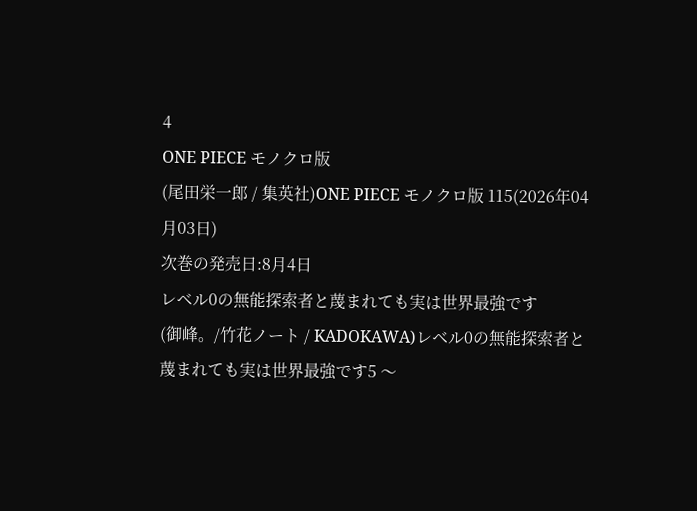4
ONE PIECE モノクロ版
(尾田栄一郎 / 集英社)ONE PIECE モノクロ版 115(2026年04月03日)
次巻の発売日:8月4日
レベル0の無能探索者と蔑まれても実は世界最強です
(御峰。/竹花ノート / KADOKAWA)レベル0の無能探索者と蔑まれても実は世界最強です5 〜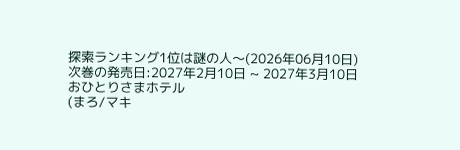探索ランキング1位は謎の人〜(2026年06月10日)
次巻の発売日:2027年2月10日 ~ 2027年3月10日
おひとりさまホテル
(まろ/マキ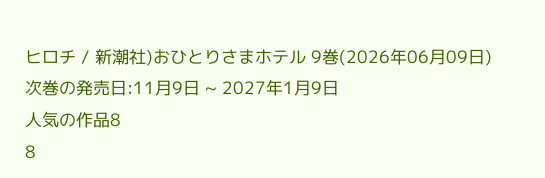ヒロチ / 新潮社)おひとりさまホテル 9巻(2026年06月09日)
次巻の発売日:11月9日 ~ 2027年1月9日
人気の作品8
8